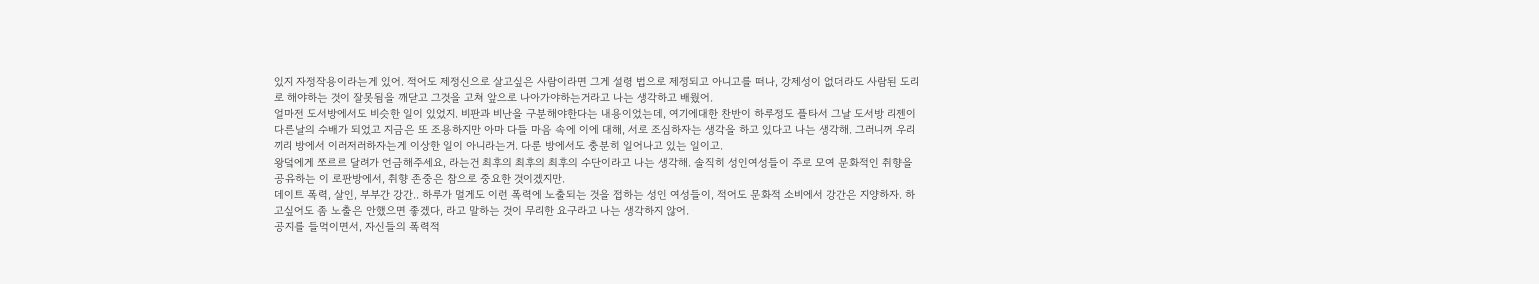있지 자정작용이라는게 있어. 적어도 제정신으로 살고싶은 사람이라면 그게 설령 법으로 제정되고 아니고를 떠나, 강제성이 없더라도 사람된 도리로 해야하는 것이 잘못됨을 깨닫고 그것을 고쳐 앞으로 나아가야하는거라고 나는 생각하고 배웠어.
얼마전 도서방에서도 비슷한 일이 있었지. 비판과 비난을 구분해야한다는 내용이었는데, 여기에대한 찬반이 하루정도 플타서 그날 도서방 리젠이 다른날의 수배가 되었고 지금은 또 조용하지만 아마 다들 마음 속에 이에 대해, 서로 조심하자는 생각을 하고 있다고 나는 생각해. 그러니꺼 우리끼리 방에서 이러저러하자는게 이상한 일이 아니라는거. 다룬 방에서도 충분히 일어나고 있는 일이고.
왕덬에게 쪼르르 달려가 언금해주세요, 라는건 최후의 최후의 최후의 수단이라고 나는 생각해. 솔직히 성인여성들이 주로 모여 문화적인 취향을 공유하는 이 로판방에서, 취향 존중은 참으로 중요한 것이겠지만.
데이트 폭력, 살인, 부부간 강간.. 하루가 멀게도 이런 폭력에 노출되는 것을 접하는 성인 여성들이, 적어도 문화적 소비에서 강간은 지양하자. 하고싶어도 좀 노출은 안했으면 좋겠다, 라고 말하는 것이 무리한 요구라고 나는 생각하지 않어.
공지를 들먹이면서, 자신들의 폭력적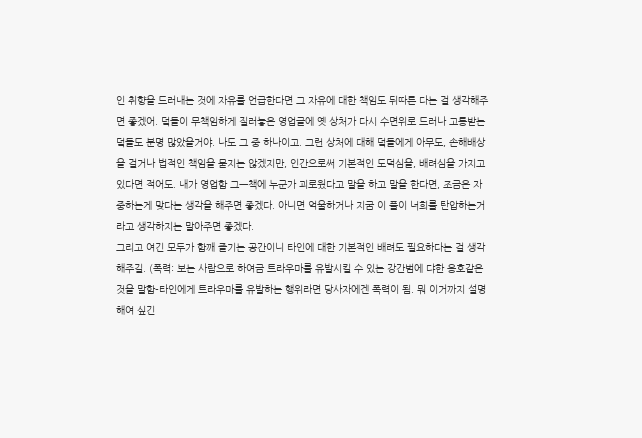인 취향을 드러내는 것에 자유를 언급한다면 그 자유에 대한 책임도 뒤따른 다는 걸 생각해주면 좋겠어. 덬들이 무책임하게 질러놓은 영업글에 옛 상처가 다시 수면위로 드러나 고통받는 덬들도 분명 많았을거야. 나도 그 중 하나이고. 그런 상처에 대해 덬들에게 아무도, 손해배상을 걸거나 법적인 책임을 묻지는 않겠지만, 인간으로써 기본적인 도덕심을, 배려심을 가지고 있다면 적어도. 내가 영업함 그ㅡ책에 누군가 괴로웠다고 말을 하고 말을 한다면, 조금은 자중하는게 맞다는 생각을 해주면 좋겠다. 아니면 억울하거나 지굼 이 플이 너희를 탄압하는거라고 생각하지는 말아주면 좋겠다.
그리고 여긴 모두가 함깨 즐기는 공간이니 타인에 대한 기본적인 배려도 필요하다는 걸 생각해주길. (폭력: 보는 사람으로 하여금 트라우마를 유발시킬 수 있는 강간범에 댜한 옹호같은 것을 말함-타인에게 트라우마를 유발하는 행위라면 당사자에겐 폭력이 됨. 뭐 이거까지 설명해여 싶긴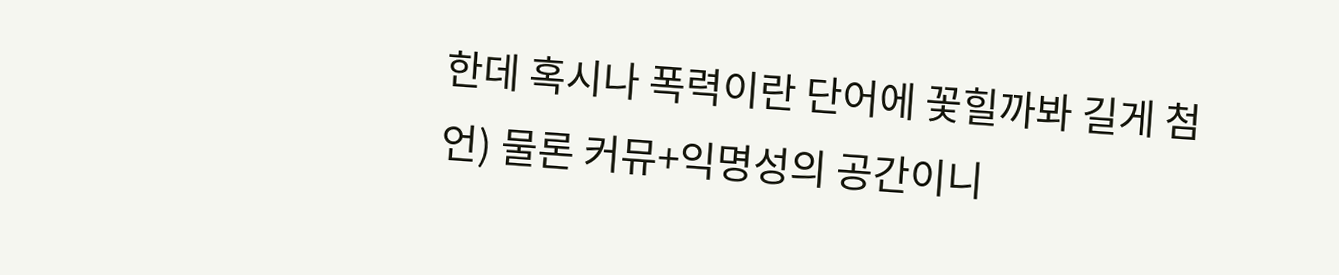한데 혹시나 폭력이란 단어에 꽃힐까봐 길게 첨언) 물론 커뮤+익명성의 공간이니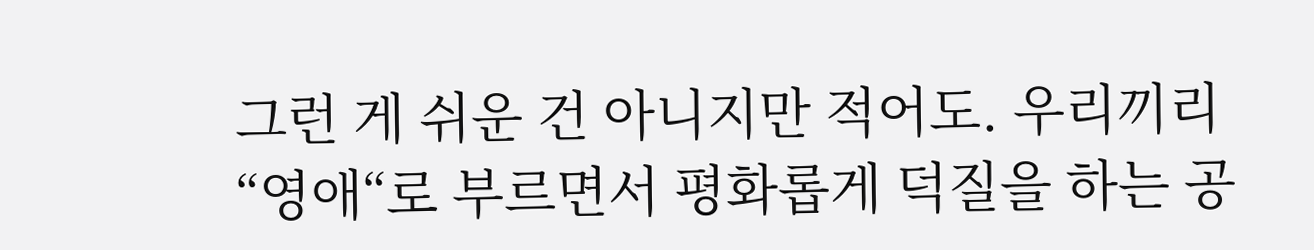그런 게 쉬운 건 아니지만 적어도. 우리끼리 “영애“로 부르면서 평화롭게 덕질을 하는 공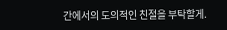간에서의 도의적인 친절을 부탁할게.